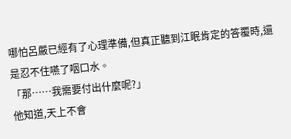哪怕呂嚴已經有了心理準備,但真正聽到江眠肯定的答覆時,還是忍不住嚥了咽口水。
「那……我需要付出什麼呢?」
他知道,天上不會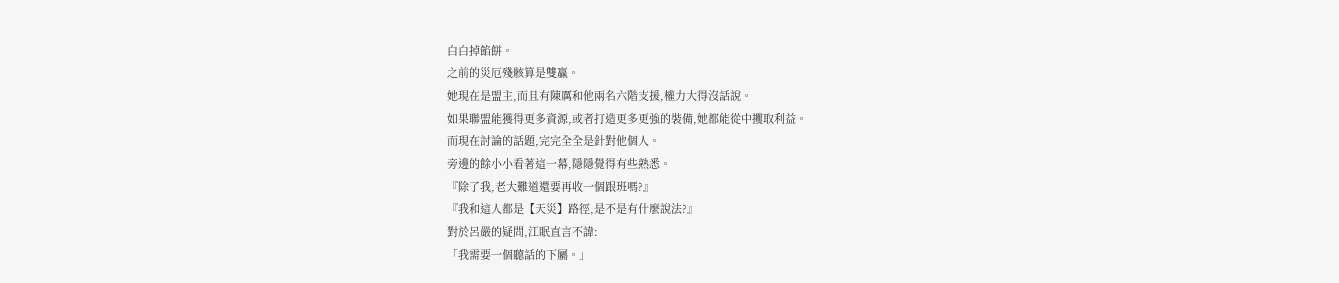白白掉餡餅。
之前的災厄殘骸算是雙贏。
她現在是盟主,而且有陳厲和他兩名六階支援,權力大得沒話說。
如果聯盟能獲得更多資源,或者打造更多更強的裝備,她都能從中攫取利益。
而現在討論的話題,完完全全是針對他個人。
旁邊的餘小小看著這一幕,隱隱覺得有些熟悉。
『除了我,老大難道還要再收一個跟班嗎?』
『我和這人都是【天災】路徑,是不是有什麼說法?』
對於呂嚴的疑問,江眠直言不諱:
「我需要一個聽話的下屬。」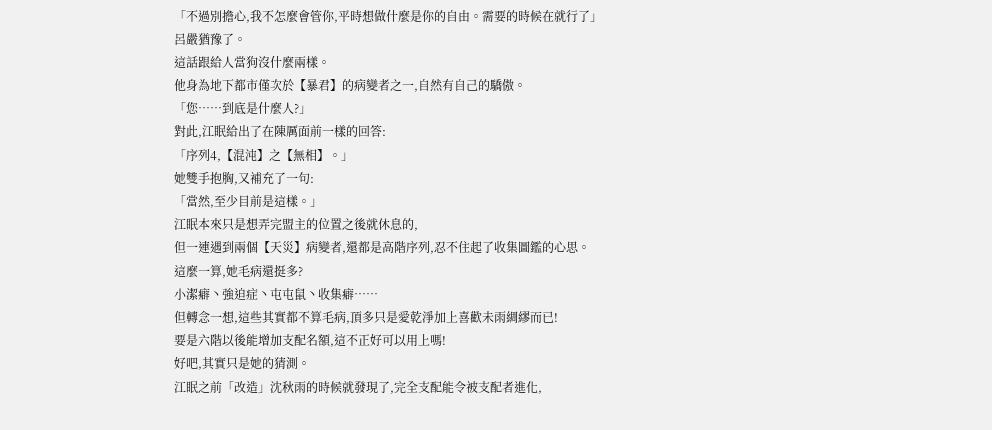「不過別擔心,我不怎麼會管你,平時想做什麼是你的自由。需要的時候在就行了」
呂嚴猶豫了。
這話跟給人當狗沒什麼兩樣。
他身為地下都市僅次於【暴君】的病變者之一,自然有自己的驕傲。
「您……到底是什麼人?」
對此,江眠給出了在陳厲面前一樣的回答:
「序列4,【混沌】之【無相】。」
她雙手抱胸,又補充了一句:
「當然,至少目前是這樣。」
江眠本來只是想弄完盟主的位置之後就休息的,
但一連遇到兩個【天災】病變者,還都是高階序列,忍不住起了收集圖鑑的心思。
這麼一算,她毛病還挺多?
小潔癖丶強迫症丶屯屯鼠丶收集癖……
但轉念一想,這些其實都不算毛病,頂多只是愛乾淨加上喜歡未雨綢繆而已!
要是六階以後能增加支配名額,這不正好可以用上嗎!
好吧,其實只是她的猜測。
江眠之前「改造」沈秋雨的時候就發現了,完全支配能令被支配者進化,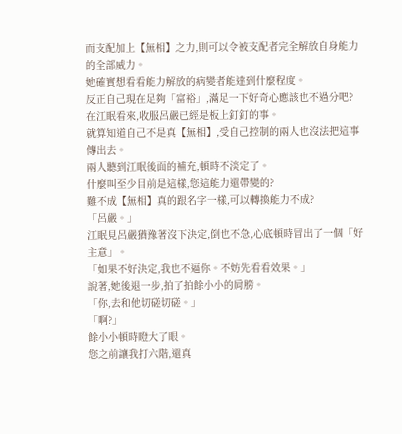而支配加上【無相】之力,則可以令被支配者完全解放自身能力的全部威力。
她確實想看看能力解放的病變者能達到什麼程度。
反正自己現在足夠「富裕」,滿足一下好奇心應該也不過分吧?
在江眠看來,收服呂嚴已經是板上釘釘的事。
就算知道自己不是真【無相】,受自己控制的兩人也沒法把這事傳出去。
兩人聽到江眠後面的補充,頓時不淡定了。
什麼叫至少目前是這樣,您這能力還帶變的?
難不成【無相】真的跟名字一樣,可以轉換能力不成?
「呂嚴。」
江眠見呂嚴猶豫著沒下決定,倒也不急,心底頓時冒出了一個「好主意」。
「如果不好決定,我也不逼你。不妨先看看效果。」
說著,她後退一步,拍了拍餘小小的肩膀。
「你,去和他切磋切磋。」
「啊?」
餘小小頓時瞪大了眼。
您之前讓我打六階,還真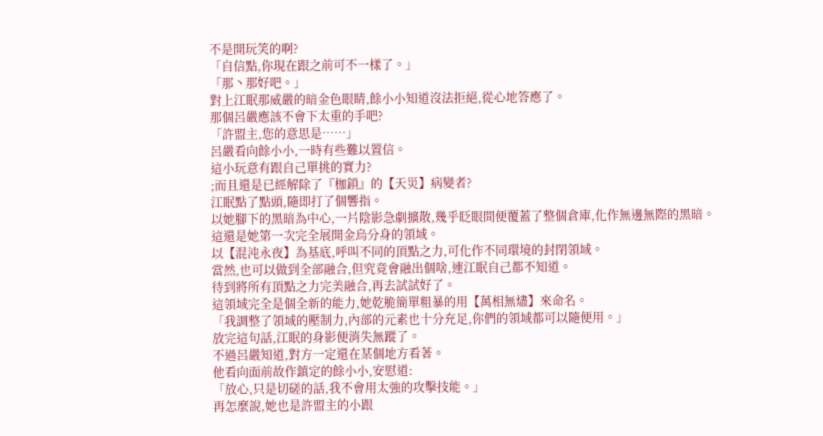不是開玩笑的啊?
「自信點,你現在跟之前可不一樣了。」
「那丶那好吧。」
對上江眠那威嚴的暗金色眼睛,餘小小知道沒法拒絕,從心地答應了。
那個呂嚴應該不會下太重的手吧?
「許盟主,您的意思是……」
呂嚴看向餘小小,一時有些難以置信。
這小玩意有跟自己單挑的實力?
;而且還是已經解除了『枷鎖』的【天災】病變者?
江眠點了點頭,隨即打了個響指。
以她腳下的黑暗為中心,一片陰影急劇擴散,幾乎眨眼間便覆蓋了整個倉庫,化作無邊無際的黑暗。
這還是她第一次完全展開金烏分身的領域。
以【混沌永夜】為基底,呼叫不同的頂點之力,可化作不同環境的封閉領域。
當然,也可以做到全部融合,但究竟會融出個啥,連江眠自己都不知道。
待到將所有頂點之力完美融合,再去試試好了。
這領域完全是個全新的能力,她乾脆簡單粗暴的用【萬相無燼】來命名。
「我調整了領域的壓制力,內部的元素也十分充足,你們的領域都可以隨便用。」
放完這句話,江眠的身影便消失無蹤了。
不過呂嚴知道,對方一定還在某個地方看著。
他看向面前故作鎮定的餘小小,安慰道:
「放心,只是切磋的話,我不會用太強的攻擊技能。」
再怎麼說,她也是許盟主的小跟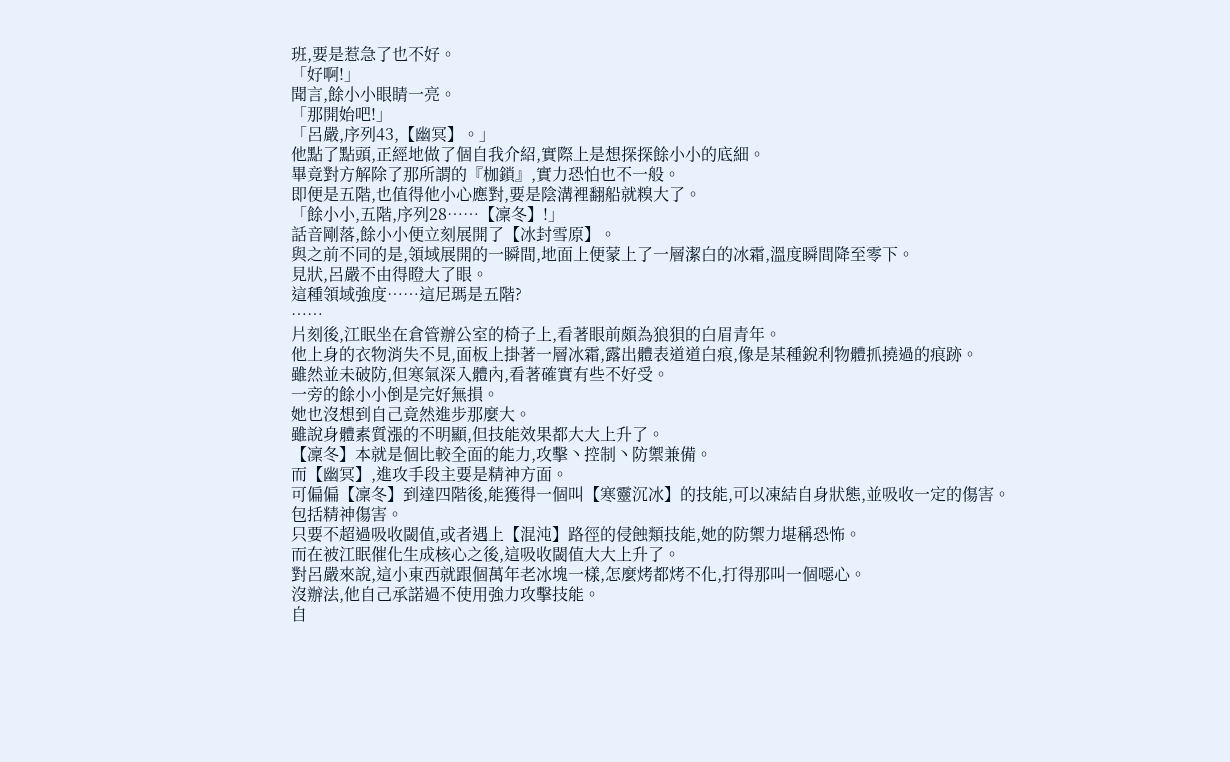班,要是惹急了也不好。
「好啊!」
聞言,餘小小眼睛一亮。
「那開始吧!」
「呂嚴,序列43,【幽冥】。」
他點了點頭,正經地做了個自我介紹,實際上是想探探餘小小的底細。
畢竟對方解除了那所謂的『枷鎖』,實力恐怕也不一般。
即便是五階,也值得他小心應對,要是陰溝裡翻船就糗大了。
「餘小小,五階,序列28……【凜冬】!」
話音剛落,餘小小便立刻展開了【冰封雪原】。
與之前不同的是,領域展開的一瞬間,地面上便蒙上了一層潔白的冰霜,溫度瞬間降至零下。
見狀,呂嚴不由得瞪大了眼。
這種領域強度……這尼瑪是五階?
……
片刻後,江眠坐在倉管辦公室的椅子上,看著眼前頗為狼狽的白眉青年。
他上身的衣物消失不見,面板上掛著一層冰霜,露出體表道道白痕,像是某種銳利物體抓撓過的痕跡。
雖然並未破防,但寒氣深入體內,看著確實有些不好受。
一旁的餘小小倒是完好無損。
她也沒想到自己竟然進步那麼大。
雖說身體素質漲的不明顯,但技能效果都大大上升了。
【凜冬】本就是個比較全面的能力,攻擊丶控制丶防禦兼備。
而【幽冥】,進攻手段主要是精神方面。
可偏偏【凜冬】到達四階後,能獲得一個叫【寒靈沉冰】的技能,可以凍結自身狀態,並吸收一定的傷害。
包括精神傷害。
只要不超過吸收閾值,或者遇上【混沌】路徑的侵蝕類技能,她的防禦力堪稱恐怖。
而在被江眠催化生成核心之後,這吸收閾值大大上升了。
對呂嚴來說,這小東西就跟個萬年老冰塊一樣,怎麼烤都烤不化,打得那叫一個噁心。
沒辦法,他自己承諾過不使用強力攻擊技能。
自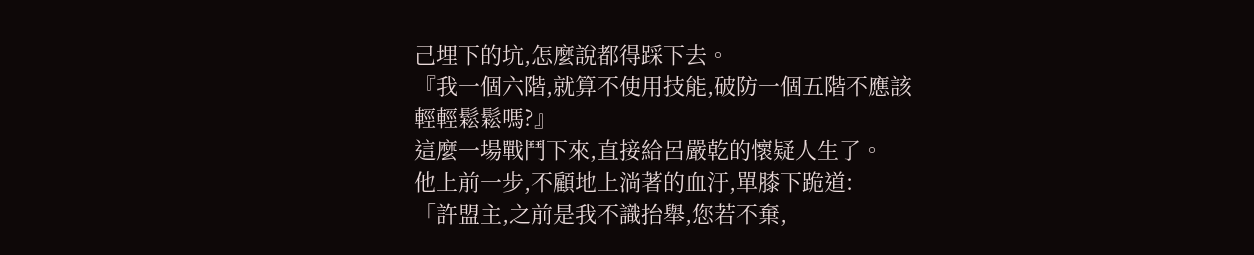己埋下的坑,怎麼說都得踩下去。
『我一個六階,就算不使用技能,破防一個五階不應該輕輕鬆鬆嗎?』
這麼一場戰鬥下來,直接給呂嚴乾的懷疑人生了。
他上前一步,不顧地上淌著的血汙,單膝下跪道:
「許盟主,之前是我不識抬舉,您若不棄,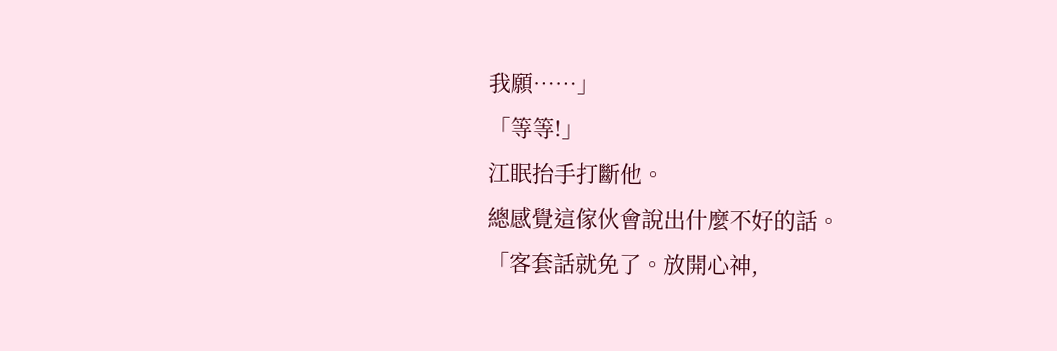我願……」
「等等!」
江眠抬手打斷他。
總感覺這傢伙會說出什麼不好的話。
「客套話就免了。放開心神,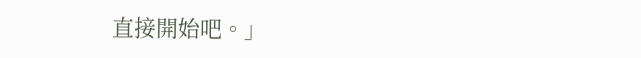直接開始吧。」